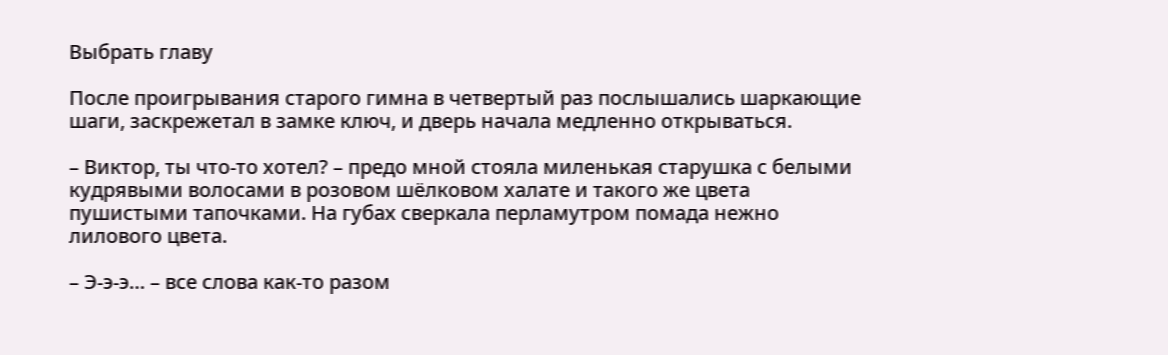Выбрать главу

После проигрывания старого гимна в четвертый раз послышались шаркающие шаги, заскрежетал в замке ключ, и дверь начала медленно открываться.

– Виктор, ты что-то хотел? – предо мной стояла миленькая старушка с белыми кудрявыми волосами в розовом шёлковом халате и такого же цвета пушистыми тапочками. На губах сверкала перламутром помада нежно лилового цвета.

– Э-э-э… – все слова как-то разом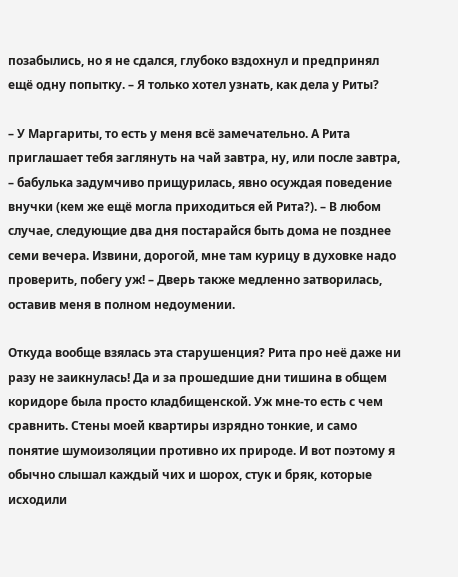позабылись, но я не сдался, глубоко вздохнул и предпринял ещё одну попытку. – Я только хотел узнать, как дела у Риты?

– У Маргариты, то есть у меня всё замечательно. А Рита приглашает тебя заглянуть на чай завтра, ну, или после завтра, – бабулька задумчиво прищурилась, явно осуждая поведение внучки (кем же ещё могла приходиться ей Рита?). – В любом случае, следующие два дня постарайся быть дома не позднее семи вечера. Извини, дорогой, мне там курицу в духовке надо проверить, побегу уж! – Дверь также медленно затворилась, оставив меня в полном недоумении.

Откуда вообще взялась эта старушенция? Рита про неё даже ни разу не заикнулась! Да и за прошедшие дни тишина в общем коридоре была просто кладбищенской. Уж мне-то есть с чем сравнить. Стены моей квартиры изрядно тонкие, и само понятие шумоизоляции противно их природе. И вот поэтому я обычно слышал каждый чих и шорох, стук и бряк, которые исходили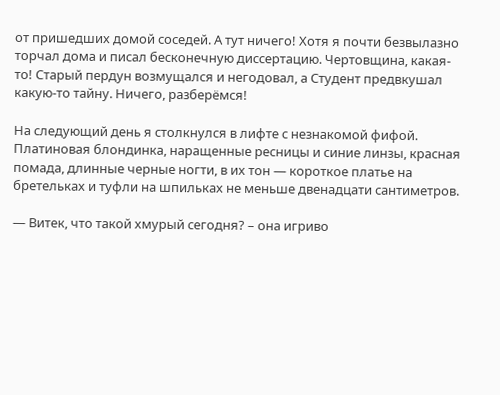от пришедших домой соседей. А тут ничего! Хотя я почти безвылазно торчал дома и писал бесконечную диссертацию. Чертовщина, какая-то! Старый пердун возмущался и негодовал, а Студент предвкушал какую-то тайну. Ничего, разберёмся!

На следующий день я столкнулся в лифте с незнакомой фифой. Платиновая блондинка, наращенные ресницы и синие линзы, красная помада, длинные черные ногти, в их тон — короткое платье на бретельках и туфли на шпильках не меньше двенадцати сантиметров.

— Витек, что такой хмурый сегодня? – она игриво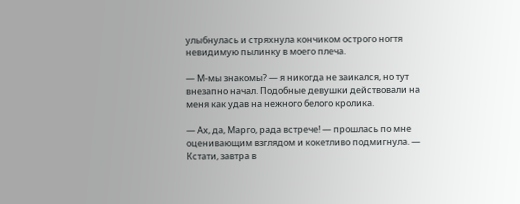улыбнулась и стряхнула кончиком острого ногтя невидимую пылинку в моего плеча.

— М-мы знакомы? — я никогда не заикался, но тут внезапно начал. Подобные девушки действовали на меня как удав на нежного белого кролика.

— Ах, да, Марго, рада встрече! — прошлась по мне оценивающим взглядом и кокетливо подмигнула. — Кстати, завтра в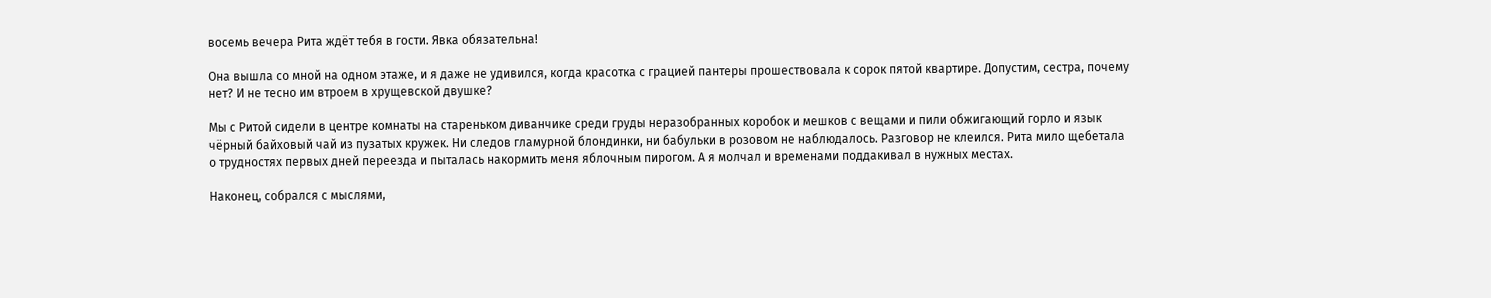восемь вечера Рита ждёт тебя в гости. Явка обязательна!

Она вышла со мной на одном этаже, и я даже не удивился, когда красотка с грацией пантеры прошествовала к сорок пятой квартире. Допустим, сестра, почему нет? И не тесно им втроем в хрущевской двушке?

Мы с Ритой сидели в центре комнаты на стареньком диванчике среди груды неразобранных коробок и мешков с вещами и пили обжигающий горло и язык чёрный байховый чай из пузатых кружек. Ни следов гламурной блондинки, ни бабульки в розовом не наблюдалось. Разговор не клеился. Рита мило щебетала о трудностях первых дней переезда и пыталась накормить меня яблочным пирогом. А я молчал и временами поддакивал в нужных местах.

Наконец, собрался с мыслями,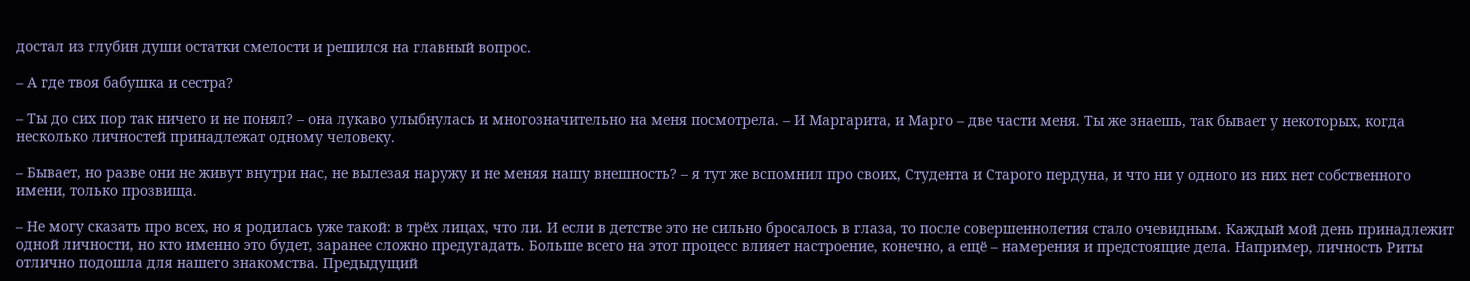достал из глубин души остатки смелости и решился на главный вопрос.

– А где твоя бабушка и сестра?

– Ты до сих пор так ничего и не понял? – она лукаво улыбнулась и многозначительно на меня посмотрела. – И Маргарита, и Марго – две части меня. Ты же знаешь, так бывает у некоторых, когда несколько личностей принадлежат одному человеку.

– Бывает, но разве они не живут внутри нас, не вылезая наружу и не меняя нашу внешность? – я тут же вспомнил про своих, Студента и Старого пердуна, и что ни у одного из них нет собственного имени, только прозвища.

– Не могу сказать про всех, но я родилась уже такой: в трёх лицах, что ли. И если в детстве это не сильно бросалось в глаза, то после совершеннолетия стало очевидным. Каждый мой день принадлежит одной личности, но кто именно это будет, заранее сложно предугадать. Больше всего на этот процесс влияет настроение, конечно, а ещё – намерения и предстоящие дела. Например, личность Риты отлично подошла для нашего знакомства. Предыдущий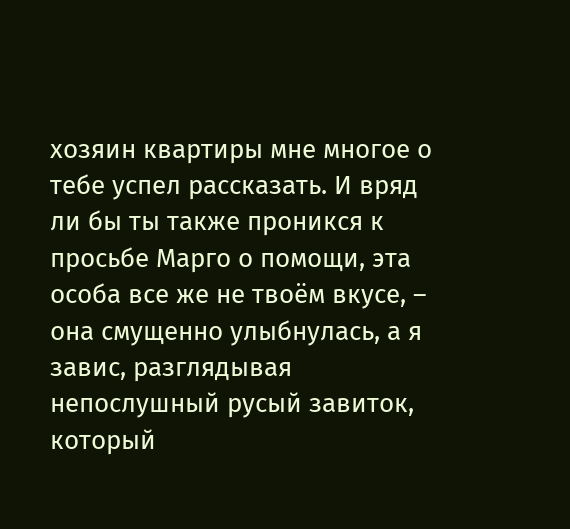хозяин квартиры мне многое о тебе успел рассказать. И вряд ли бы ты также проникся к просьбе Марго о помощи, эта особа все же не твоём вкусе, – она смущенно улыбнулась, а я завис, разглядывая непослушный русый завиток, который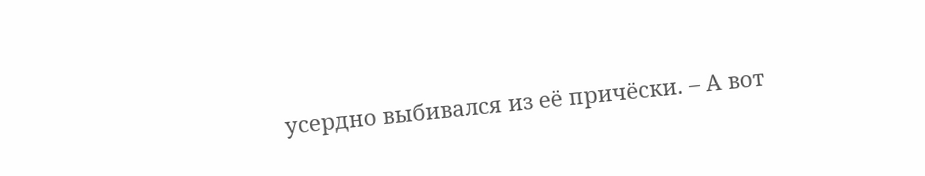усердно выбивался из её причёски. – А вот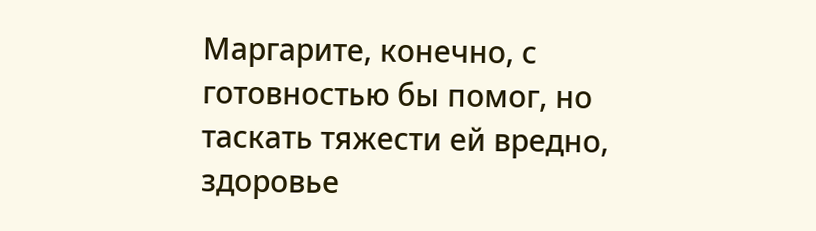Маргарите, конечно, с готовностью бы помог, но таскать тяжести ей вредно, здоровье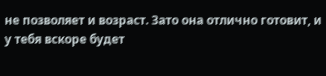не позволяет и возраст. Зато она отлично готовит, и у тебя вскоре будет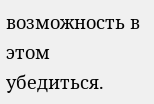возможность в этом убедиться.